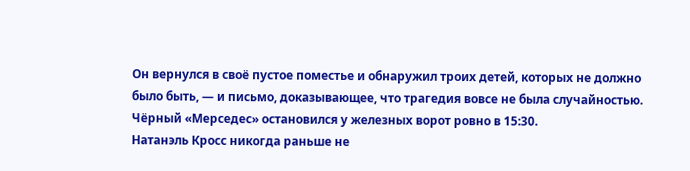Он вернулся в своё пустое поместье и обнаружил троих детей, которых не должно было быть, — и письмо, доказывающее, что трагедия вовсе не была случайностью.
Чёрный «Мерседес» остановился у железных ворот ровно в 15:30.
Натанэль Кросс никогда раньше не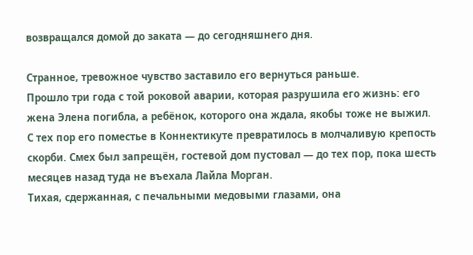возвращался домой до заката — до сегодняшнего дня.

Странное, тревожное чувство заставило его вернуться раньше.
Прошло три года с той роковой аварии, которая разрушила его жизнь: его жена Элена погибла, а ребёнок, которого она ждала, якобы тоже не выжил.
С тех пор его поместье в Коннектикуте превратилось в молчаливую крепость скорби. Смех был запрещён, гостевой дом пустовал — до тех пор, пока шесть месяцев назад туда не въехала Лайла Морган.
Тихая, сдержанная, с печальными медовыми глазами, она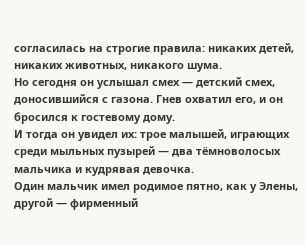согласилась на строгие правила: никаких детей, никаких животных, никакого шума.
Но сегодня он услышал смех — детский смех, доносившийся с газона. Гнев охватил его, и он бросился к гостевому дому.
И тогда он увидел их: трое малышей, играющих среди мыльных пузырей — два тёмноволосых мальчика и кудрявая девочка.
Один мальчик имел родимое пятно, как у Элены, другой — фирменный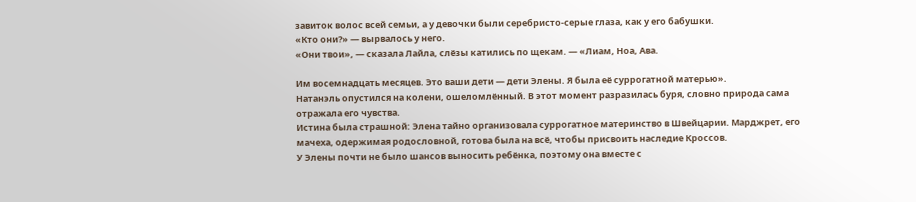завиток волос всей семьи, а у девочки были серебристо-серые глаза, как у его бабушки.
«Кто они?» — вырвалось у него.
«Они твои», — сказала Лайла, слёзы катились по щекам. — «Лиам, Ноа, Ава.

Им восемнадцать месяцев. Это ваши дети — дети Элены. Я была её суррогатной матерью».
Натанэль опустился на колени, ошеломлённый. В этот момент разразилась буря, словно природа сама отражала его чувства.
Истина была страшной: Элена тайно организовала суррогатное материнство в Швейцарии. Марджрет, его мачеха, одержимая родословной, готова была на всё, чтобы присвоить наследие Кроссов.
У Элены почти не было шансов выносить ребёнка, поэтому она вместе с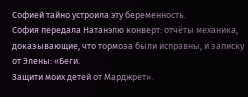Софией тайно устроила эту беременность.
София передала Натанэлю конверт: отчёты механика, доказывающие, что тормоза были исправны, и записку от Элены: «Беги.
Защити моих детей от Марджрет».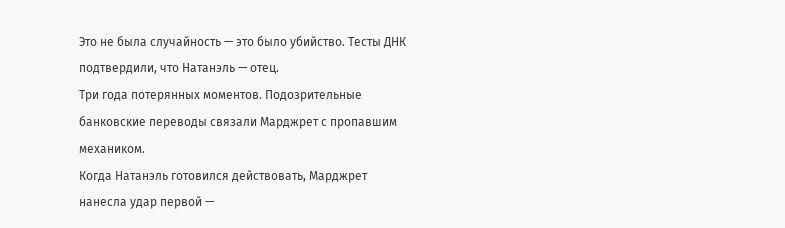Это не была случайность — это было убийство. Тесты ДНК подтвердили, что Натанэль — отец.
Три года потерянных моментов. Подозрительные банковские переводы связали Марджрет с пропавшим механиком.
Когда Натанэль готовился действовать, Марджрет нанесла удар первой —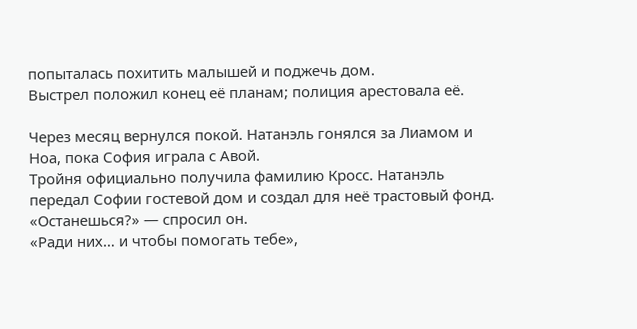попыталась похитить малышей и поджечь дом.
Выстрел положил конец её планам; полиция арестовала её.

Через месяц вернулся покой. Натанэль гонялся за Лиамом и Ноа, пока София играла с Авой.
Тройня официально получила фамилию Кросс. Натанэль передал Софии гостевой дом и создал для неё трастовый фонд.
«Останешься?» — спросил он.
«Ради них… и чтобы помогать тебе»,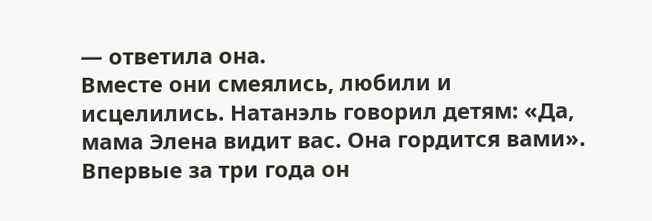— ответила она.
Вместе они смеялись, любили и исцелились. Натанэль говорил детям: «Да, мама Элена видит вас. Она гордится вами».
Впервые за три года он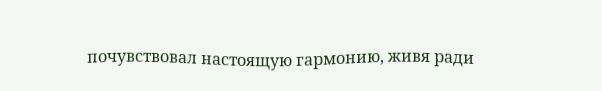почувствовал настоящую гармонию, живя ради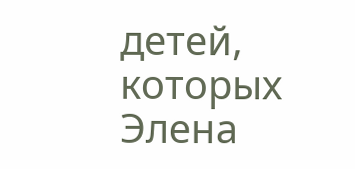детей, которых Элена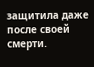защитила даже после своей смерти.